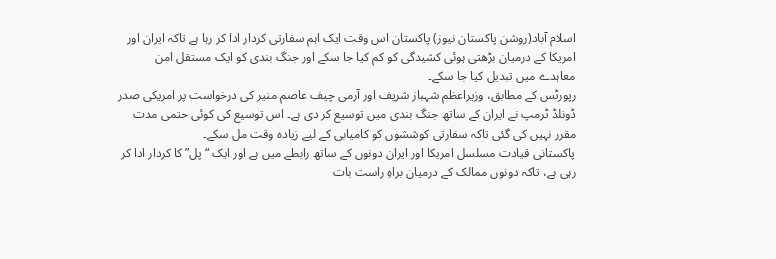اسلام آباد(روشن پاکستان نیوز) پاکستان اس وقت ایک اہم سفارتی کردار ادا کر رہا ہے تاکہ ایران اور امریکا کے درمیان بڑھتی ہوئی کشیدگی کو کم کیا جا سکے اور جنگ بندی کو ایک مستقل امن معاہدے میں تبدیل کیا جا سکے۔
رپورٹس کے مطابق، وزیراعظم شہباز شریف اور آرمی چیف عاصم منیر کی درخواست پر امریکی صدر ڈونلڈ ٹرمپ نے ایران کے ساتھ جنگ بندی میں توسیع کر دی ہے۔ اس توسیع کی کوئی حتمی مدت مقرر نہیں کی گئی تاکہ سفارتی کوششوں کو کامیابی کے لیے زیادہ وقت مل سکے۔
پاکستانی قیادت مسلسل امریکا اور ایران دونوں کے ساتھ رابطے میں ہے اور ایک “پل” کا کردار ادا کر رہی ہے، تاکہ دونوں ممالک کے درمیان براہِ راست بات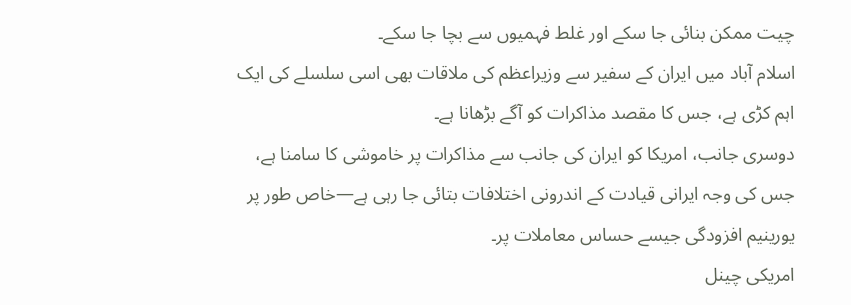چیت ممکن بنائی جا سکے اور غلط فہمیوں سے بچا جا سکے۔
اسلام آباد میں ایران کے سفیر سے وزیراعظم کی ملاقات بھی اسی سلسلے کی ایک اہم کڑی ہے، جس کا مقصد مذاکرات کو آگے بڑھانا ہے۔
دوسری جانب، امریکا کو ایران کی جانب سے مذاکرات پر خاموشی کا سامنا ہے، جس کی وجہ ایرانی قیادت کے اندرونی اختلافات بتائی جا رہی ہے—خاص طور پر یورینیم افزودگی جیسے حساس معاملات پر۔
امریکی چینل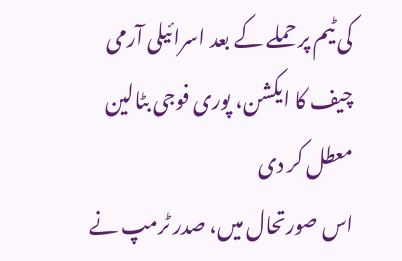کی ٹیم پر حملے کے بعد اسرائیلی آرمی چیف کا ایکشن، پوری فوجی بٹالین معطل کر دی
اس صورتحال میں، صدر ٹرمپ نے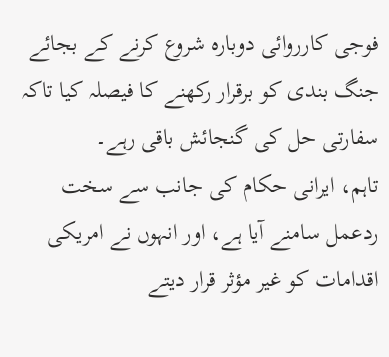فوجی کارروائی دوبارہ شروع کرنے کے بجائے جنگ بندی کو برقرار رکھنے کا فیصلہ کیا تاکہ سفارتی حل کی گنجائش باقی رہے۔
تاہم، ایرانی حکام کی جانب سے سخت ردعمل سامنے آیا ہے، اور انہوں نے امریکی اقدامات کو غیر مؤثر قرار دیتے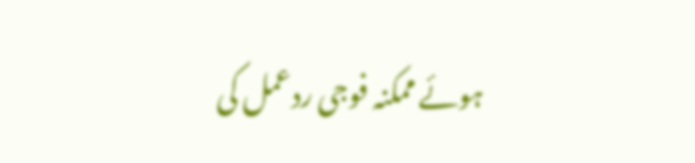ہوئے ممکنہ فوجی ردعمل کی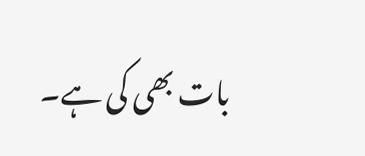بات بھی کی ہے۔